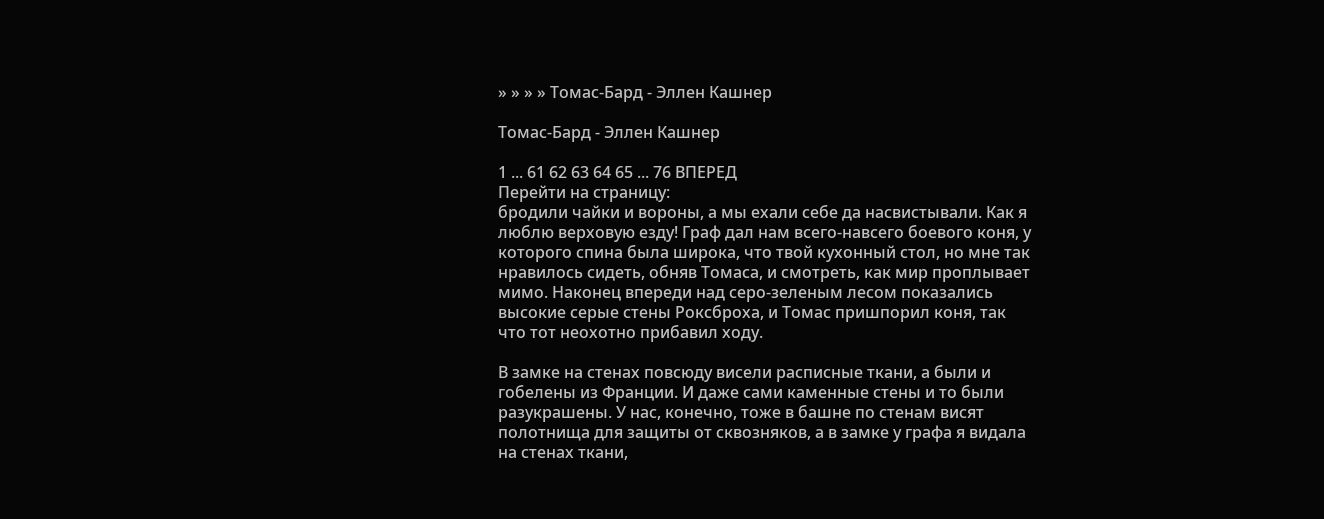» » » » Томас-Бард - Эллен Кашнер

Томас-Бард - Эллен Кашнер

1 ... 61 62 63 64 65 ... 76 ВПЕРЕД
Перейти на страницу:
бродили чайки и вороны, а мы ехали себе да насвистывали. Как я люблю верховую езду! Граф дал нам всего-навсего боевого коня, у которого спина была широка, что твой кухонный стол, но мне так нравилось сидеть, обняв Томаса, и смотреть, как мир проплывает мимо. Наконец впереди над серо-зеленым лесом показались высокие серые стены Роксброха, и Томас пришпорил коня, так что тот неохотно прибавил ходу.

В замке на стенах повсюду висели расписные ткани, а были и гобелены из Франции. И даже сами каменные стены и то были разукрашены. У нас, конечно, тоже в башне по стенам висят полотнища для защиты от сквозняков, а в замке у графа я видала на стенах ткани,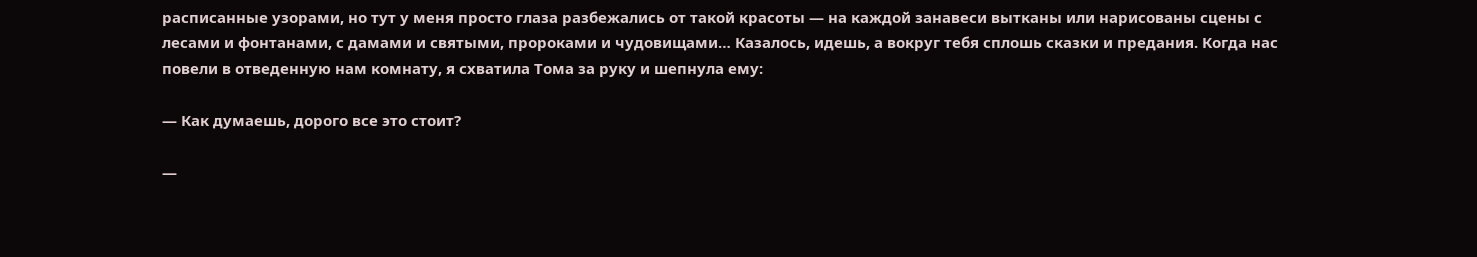расписанные узорами, но тут у меня просто глаза разбежались от такой красоты — на каждой занавеси вытканы или нарисованы сцены с лесами и фонтанами, с дамами и святыми, пророками и чудовищами… Казалось, идешь, а вокруг тебя сплошь сказки и предания. Когда нас повели в отведенную нам комнату, я схватила Тома за руку и шепнула ему:

— Как думаешь, дорого все это стоит?

—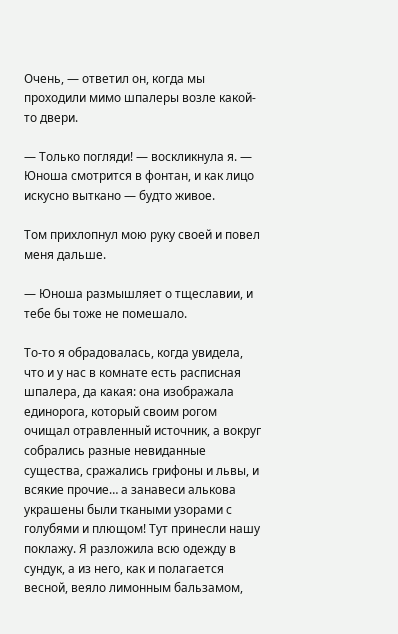Очень, — ответил он, когда мы проходили мимо шпалеры возле какой-то двери.

— Только погляди! — воскликнула я. — Юноша смотрится в фонтан, и как лицо искусно выткано — будто живое.

Том прихлопнул мою руку своей и повел меня дальше.

— Юноша размышляет о тщеславии, и тебе бы тоже не помешало.

То-то я обрадовалась, когда увидела, что и у нас в комнате есть расписная шпалера, да какая: она изображала единорога, который своим рогом очищал отравленный источник, а вокруг собрались разные невиданные существа, сражались грифоны и львы, и всякие прочие… а занавеси алькова украшены были ткаными узорами с голубями и плющом! Тут принесли нашу поклажу. Я разложила всю одежду в сундук, а из него, как и полагается весной, веяло лимонным бальзамом,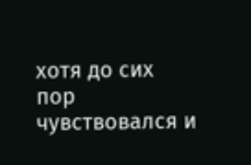хотя до сих пор чувствовался и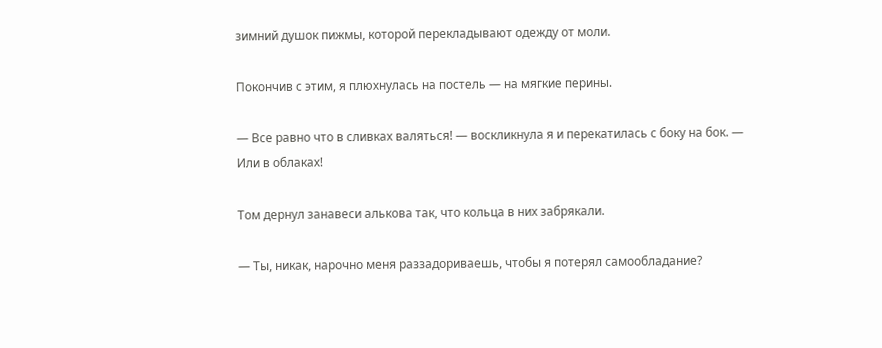зимний душок пижмы, которой перекладывают одежду от моли.

Покончив с этим, я плюхнулась на постель — на мягкие перины.

— Все равно что в сливках валяться! — воскликнула я и перекатилась с боку на бок. — Или в облаках!

Том дернул занавеси алькова так, что кольца в них забрякали.

— Ты, никак, нарочно меня раззадориваешь, чтобы я потерял самообладание?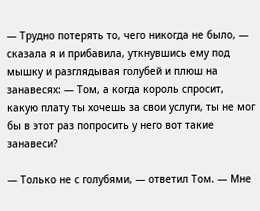— Трудно потерять то, чего никогда не было, — сказала я и прибавила, уткнувшись ему под мышку и разглядывая голубей и плюш на занавесях: — Том, а когда король спросит, какую плату ты хочешь за свои услуги, ты не мог бы в этот раз попросить у него вот такие занавеси?

— Только не с голубями, — ответил Том. — Мне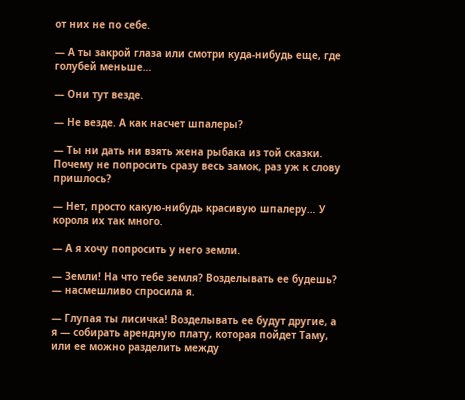от них не по себе.

— А ты закрой глаза или смотри куда-нибудь еще, где голубей меньше…

— Они тут везде.

— Не везде. А как насчет шпалеры?

— Ты ни дать ни взять жена рыбака из той сказки. Почему не попросить сразу весь замок, раз уж к слову пришлось?

— Нет, просто какую-нибудь красивую шпалеру… У короля их так много.

— А я хочу попросить у него земли.

— Земли! На что тебе земля? Возделывать ее будешь? — насмешливо спросила я.

— Глупая ты лисичка! Возделывать ее будут другие, а я — собирать арендную плату, которая пойдет Таму, или ее можно разделить между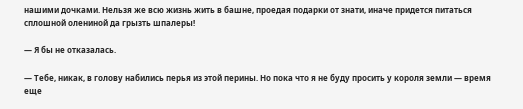нашими дочками. Нельзя же всю жизнь жить в башне, проедая подарки от знати, иначе придется питаться сплошной олениной да грызть шпалеры!

— Я бы не отказалась.

— Тебе, никак, в голову набились перья из этой перины. Но пока что я не буду просить у короля земли — время еще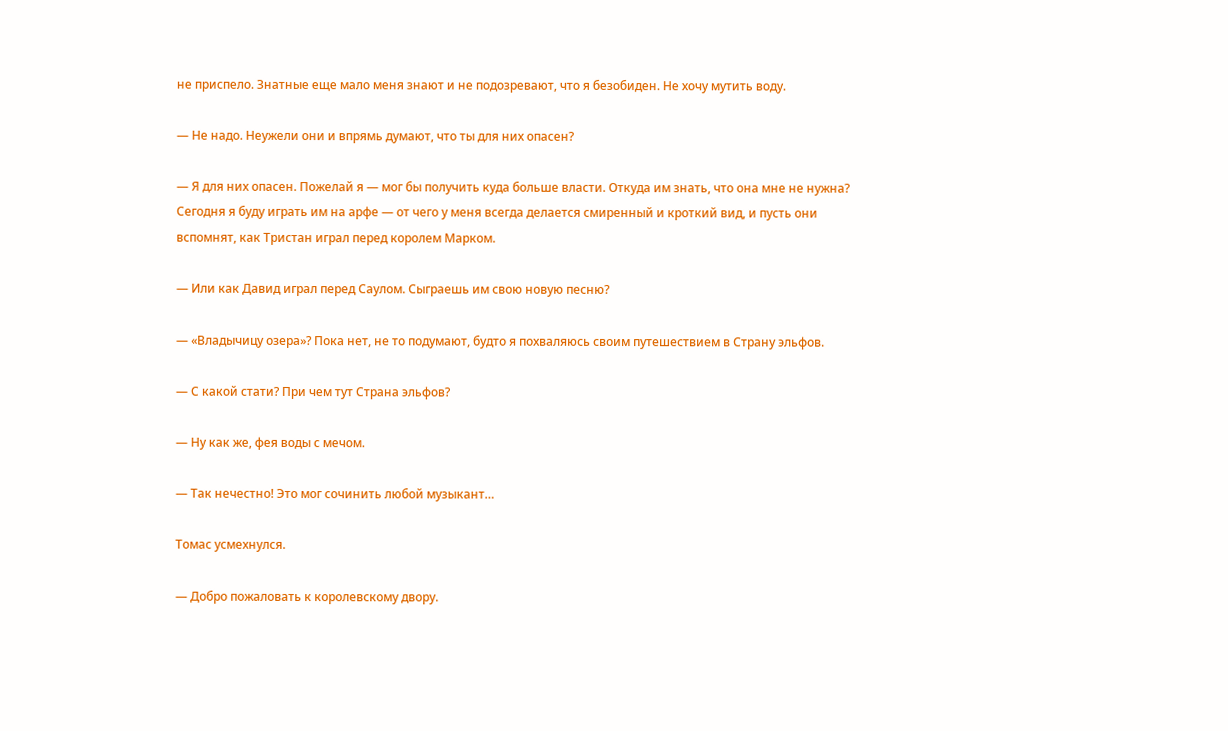не приспело. Знатные еще мало меня знают и не подозревают, что я безобиден. Не хочу мутить воду.

— Не надо. Неужели они и впрямь думают, что ты для них опасен?

— Я для них опасен. Пожелай я — мог бы получить куда больше власти. Откуда им знать, что она мне не нужна? Сегодня я буду играть им на арфе — от чего у меня всегда делается смиренный и кроткий вид, и пусть они вспомнят, как Тристан играл перед королем Марком.

— Или как Давид играл перед Саулом. Сыграешь им свою новую песню?

— «Владычицу озера»? Пока нет, не то подумают, будто я похваляюсь своим путешествием в Страну эльфов.

— С какой стати? При чем тут Страна эльфов?

— Ну как же, фея воды с мечом.

— Так нечестно! Это мог сочинить любой музыкант…

Томас усмехнулся.

— Добро пожаловать к королевскому двору.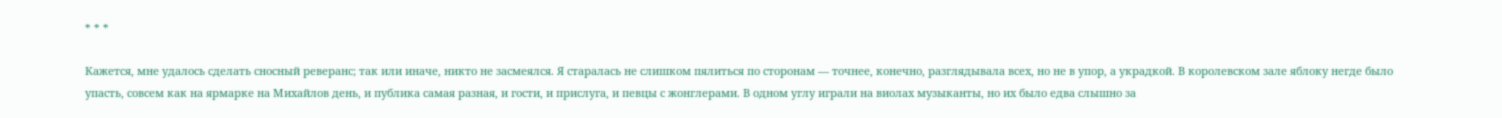* * *

Кажется, мне удалось сделать сносный реверанс; так или иначе, никто не засмеялся. Я старалась не слишком пялиться по сторонам — точнее, конечно, разглядывала всех, но не в упор, а украдкой. В королевском зале яблоку негде было упасть, совсем как на ярмарке на Михайлов день, и публика самая разная, и гости, и прислуга, и певцы с жонглерами. В одном углу играли на виолах музыканты, но их было едва слышно за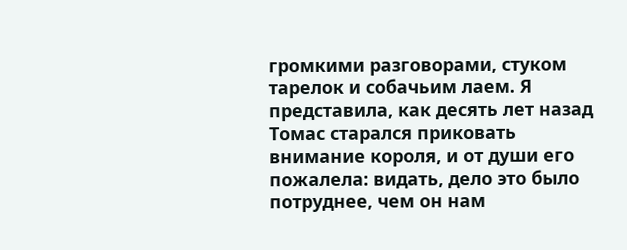громкими разговорами, стуком тарелок и собачьим лаем. Я представила, как десять лет назад Томас старался приковать внимание короля, и от души его пожалела: видать, дело это было потруднее, чем он нам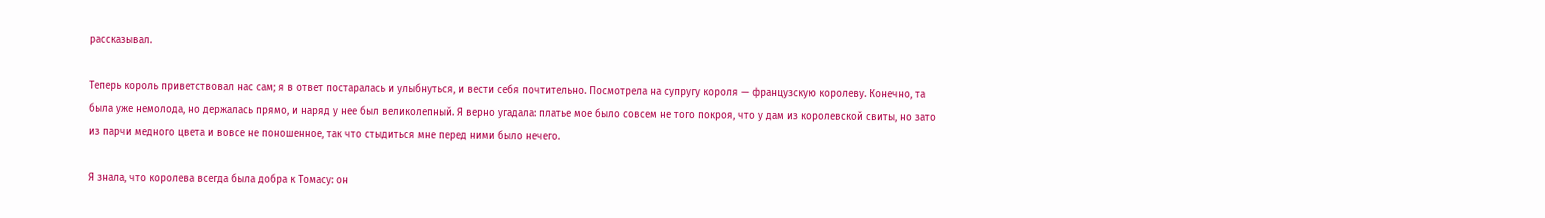рассказывал.

Теперь король приветствовал нас сам; я в ответ постаралась и улыбнуться, и вести себя почтительно. Посмотрела на супругу короля — французскую королеву. Конечно, та была уже немолода, но держалась прямо, и наряд у нее был великолепный. Я верно угадала: платье мое было совсем не того покроя, что у дам из королевской свиты, но зато из парчи медного цвета и вовсе не поношенное, так что стыдиться мне перед ними было нечего.

Я знала, что королева всегда была добра к Томасу: он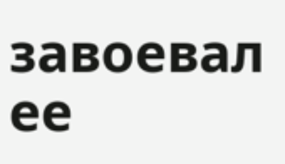завоевал ее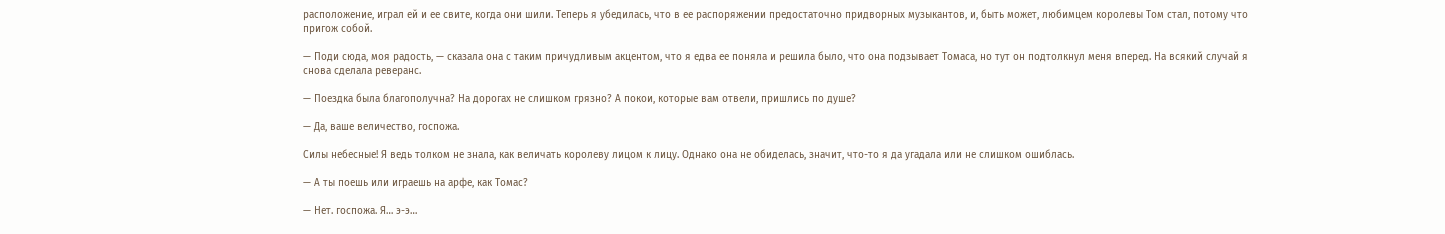расположение, играл ей и ее свите, когда они шили. Теперь я убедилась, что в ее распоряжении предостаточно придворных музыкантов, и, быть может, любимцем королевы Том стал, потому что пригож собой.

— Поди сюда, моя радость, — сказала она с таким причудливым акцентом, что я едва ее поняла и решила было, что она подзывает Томаса, но тут он подтолкнул меня вперед. На всякий случай я снова сделала реверанс.

— Поездка была благополучна? На дорогах не слишком грязно? А покои, которые вам отвели, пришлись по душе?

— Да, ваше величество, госпожа.

Силы небесные! Я ведь толком не знала, как величать королеву лицом к лицу. Однако она не обиделась, значит, что-то я да угадала или не слишком ошиблась.

— А ты поешь или играешь на арфе, как Томас?

— Нет. госпожа. Я… э-э…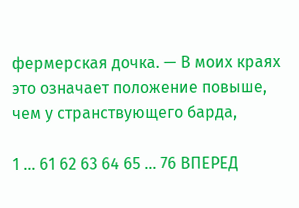фермерская дочка. — В моих краях это означает положение повыше, чем у странствующего барда,

1 ... 61 62 63 64 65 ... 76 ВПЕРЕД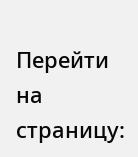Перейти на страницу: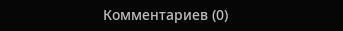Комментариев (0)